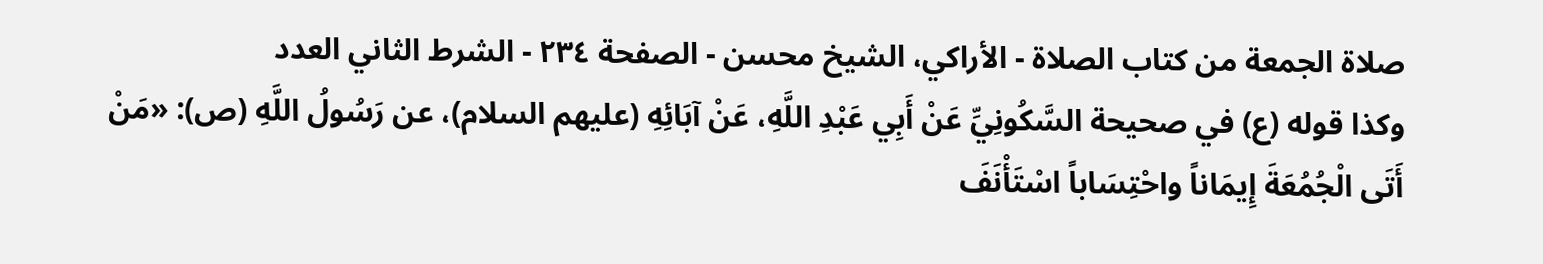صلاة الجمعة من كتاب الصلاة - الأراكي، الشيخ محسن - الصفحة ٢٣٤ - الشرط الثاني العدد
وكذا قوله (ع) في صحيحة السَّكُونِيِّ عَنْ أَبِي عَبْدِ اللَّهِ، عَنْ آبَائِهِ (عليهم السلام)، عن رَسُولُ اللَّهِ (ص): «مَنْ أَتَى الْجُمُعَةَ إِيمَاناً واحْتِسَاباً اسْتَأْنَفَ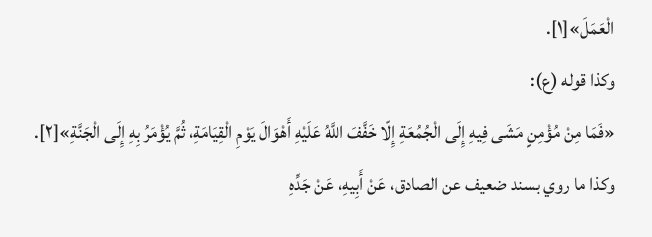الْعَمَلَ»[١].
وكذا قوله (ع):
«فَمَا مِنْ مُؤْمِنٍ مَشَى فِيهِ إِلَى الْجُمُعَةِ إِلّا خَفَّفَ اللَّهُ عَلَيْهِ أَهْوَالَ يَوْمِ الْقِيَامَةِ، ثُمَّ يُؤْمَرُ بِهِ إِلَى الْجَنَّةِ»[٢].
وكذا ما روي بسند ضعيف عن الصادق، عَنْ أَبِيهِ، عَنْ جَدِّهِ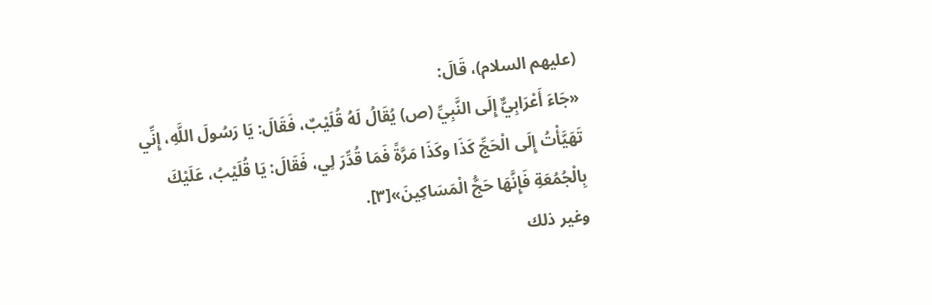(عليهم السلام)، قَالَ:
«جَاءَ أَعْرَابِيٌّ إِلَى النَّبِيِّ (ص) يُقَالُ لَهُ قُلَيْبٌ، فَقَالَ: يَا رَسُولَ اللَّهِ، إِنِّي تَهَيَّأْتُ إِلَى الْحَجِّ كَذَا وكَذَا مَرَّةً فَمَا قُدِّرَ لِي، فَقَالَ: يَا قُلَيْبُ، عَلَيْكَ بِالْجُمُعَةِ فَإِنَّهَا حَجُّ الْمَسَاكِينَ»[٣].
وغير ذلك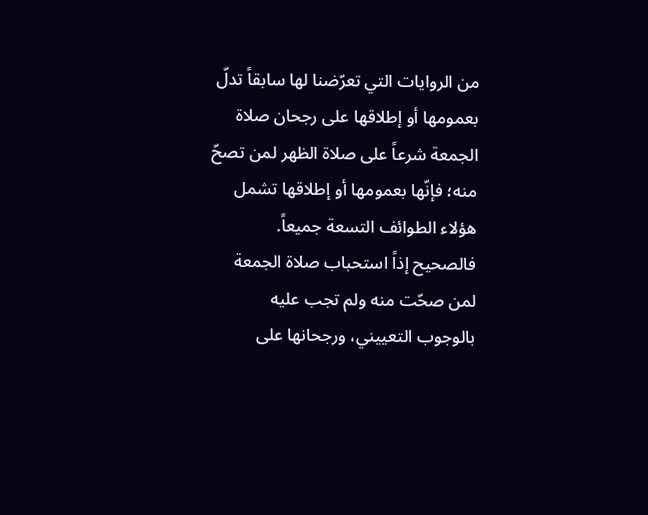من الروايات التي تعرّضنا لها سابقاً تدلّ بعمومها أو إطلاقها على رجحان صلاة الجمعة شرعاً على صلاة الظهر لمن تصحّ منه؛ فإنّها بعمومها أو إطلاقها تشمل هؤلاء الطوائف التسعة جميعاً.
فالصحيح إذاً استحباب صلاة الجمعة لمن صحّت منه ولم تجب عليه بالوجوب التعييني، ورجحانها على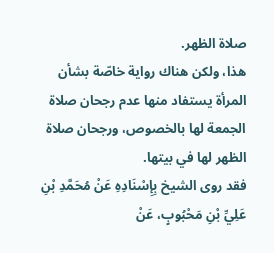صلاة الظهر.
هذا، ولكن هناك رواية خاصّة بشأن المرأة يستفاد منها عدم رجحان صلاة الجمعة لها بالخصوص، ورجحان صلاة الظهر لها في بيتها.
فقد روى الشيخ بِإِسْنَادِهِ عَنْ مُحَمَّدِ بْنِ عَلِيِّ بْنِ مَحْبُوبٍ، عَنْ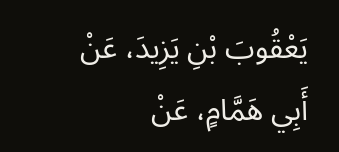يَعْقُوبَ بْنِ يَزِيدَ، عَنْ أَبِي هَمَّامٍ، عَنْ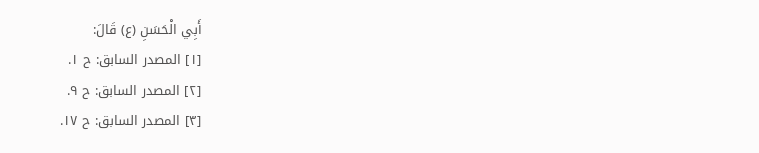أَبِي الْحَسَنِ (ع) قَالَ:
[١] المصدر السابق: ح ١.
[٢] المصدر السابق: ح ٩.
[٣] المصدر السابق: ح ١٧.